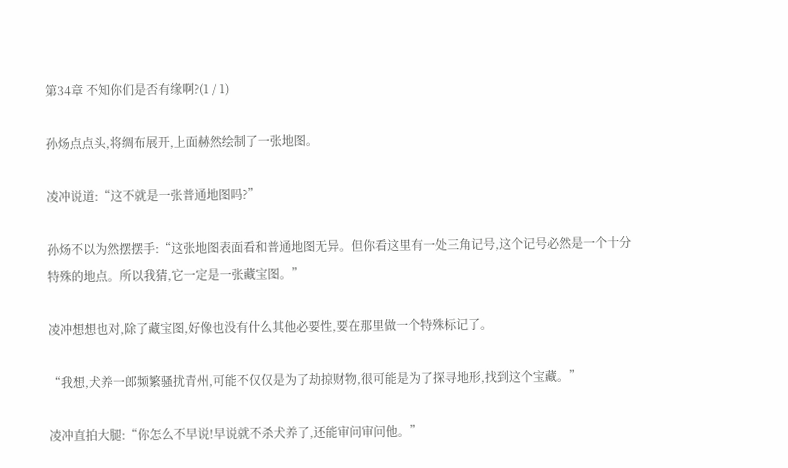第34章 不知你们是否有缘啊?(1 / 1)

孙炀点点头,将绸布展开,上面赫然绘制了一张地图。

凌冲说道:“这不就是一张普通地图吗?”

孙炀不以为然摆摆手:“这张地图表面看和普通地图无异。但你看这里有一处三角记号,这个记号必然是一个十分特殊的地点。所以我猜,它一定是一张藏宝图。”

凌冲想想也对,除了藏宝图,好像也没有什么其他必要性,要在那里做一个特殊标记了。

“我想,犬养一郎频繁骚扰青州,可能不仅仅是为了劫掠财物,很可能是为了探寻地形,找到这个宝藏。”

凌冲直拍大腿:“你怎么不早说!早说就不杀犬养了,还能审问审问他。”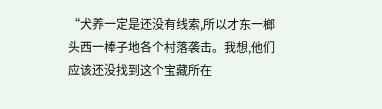“犬养一定是还没有线索,所以才东一榔头西一棒子地各个村落袭击。我想,他们应该还没找到这个宝藏所在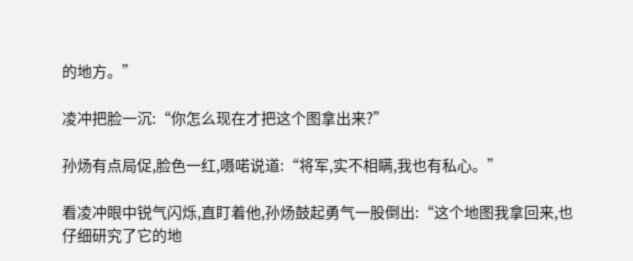的地方。”

凌冲把脸一沉:“你怎么现在才把这个图拿出来?”

孙炀有点局促,脸色一红,嗫喏说道:“将军,实不相瞒,我也有私心。”

看凌冲眼中锐气闪烁,直盯着他,孙炀鼓起勇气一股倒出:“这个地图我拿回来,也仔细研究了它的地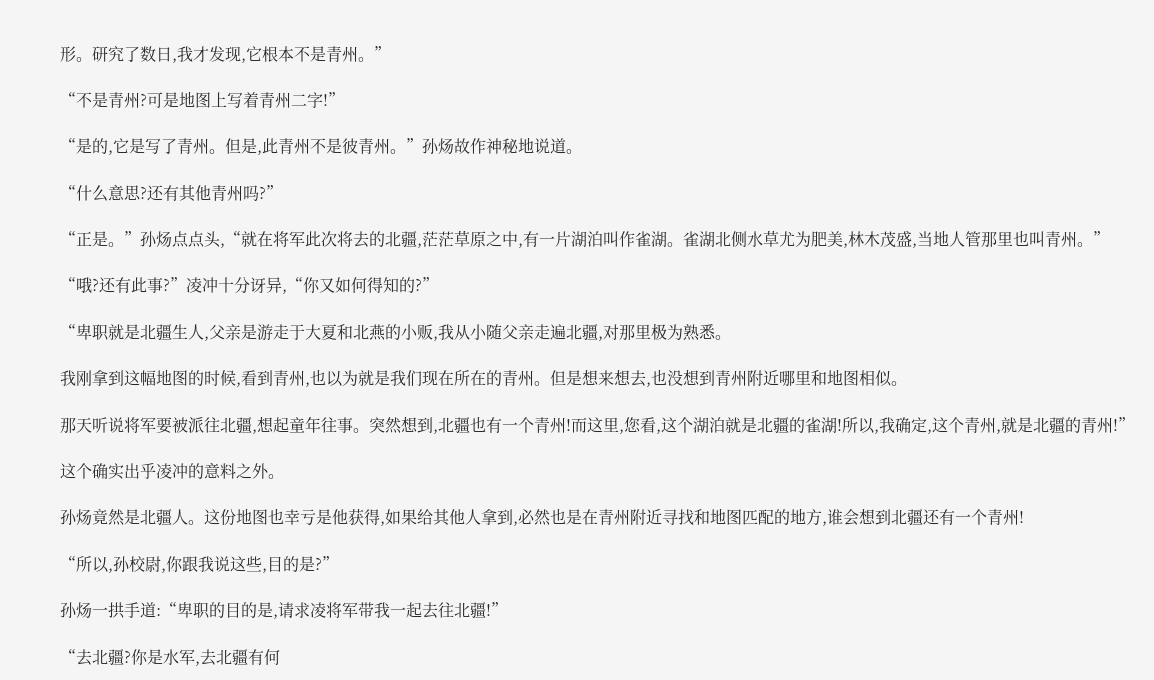形。研究了数日,我才发现,它根本不是青州。”

“不是青州?可是地图上写着青州二字!”

“是的,它是写了青州。但是,此青州不是彼青州。”孙炀故作神秘地说道。

“什么意思?还有其他青州吗?”

“正是。”孙炀点点头,“就在将军此次将去的北疆,茫茫草原之中,有一片湖泊叫作雀湖。雀湖北侧水草尤为肥美,林木茂盛,当地人管那里也叫青州。”

“哦?还有此事?”凌冲十分讶异,“你又如何得知的?”

“卑职就是北疆生人,父亲是游走于大夏和北燕的小贩,我从小随父亲走遍北疆,对那里极为熟悉。

我刚拿到这幅地图的时候,看到青州,也以为就是我们现在所在的青州。但是想来想去,也没想到青州附近哪里和地图相似。

那天听说将军要被派往北疆,想起童年往事。突然想到,北疆也有一个青州!而这里,您看,这个湖泊就是北疆的雀湖!所以,我确定,这个青州,就是北疆的青州!”

这个确实出乎凌冲的意料之外。

孙炀竟然是北疆人。这份地图也幸亏是他获得,如果给其他人拿到,必然也是在青州附近寻找和地图匹配的地方,谁会想到北疆还有一个青州!

“所以,孙校尉,你跟我说这些,目的是?”

孙炀一拱手道:“卑职的目的是,请求凌将军带我一起去往北疆!”

“去北疆?你是水军,去北疆有何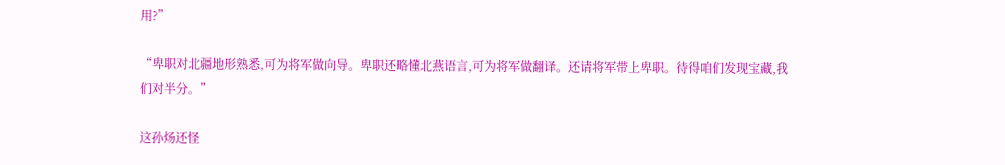用?”

“卑职对北疆地形熟悉,可为将军做向导。卑职还略懂北燕语言,可为将军做翻译。还请将军带上卑职。待得咱们发现宝藏,我们对半分。”

这孙炀还怪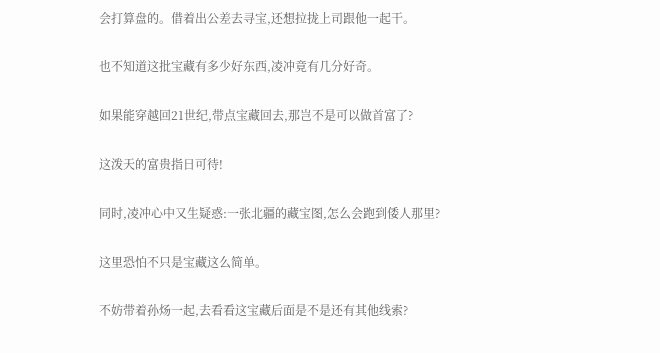会打算盘的。借着出公差去寻宝,还想拉拢上司跟他一起干。

也不知道这批宝藏有多少好东西,凌冲竟有几分好奇。

如果能穿越回21世纪,带点宝藏回去,那岂不是可以做首富了?

这泼天的富贵指日可待!

同时,凌冲心中又生疑惑:一张北疆的藏宝图,怎么会跑到倭人那里?

这里恐怕不只是宝藏这么简单。

不妨带着孙炀一起,去看看这宝藏后面是不是还有其他线索?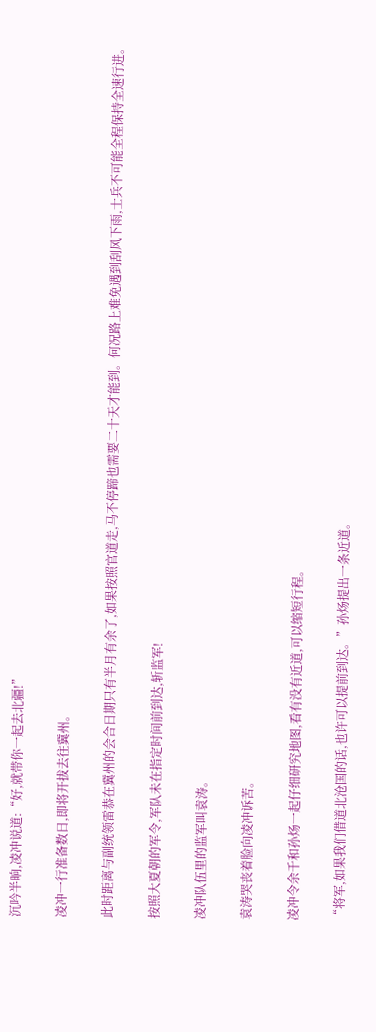沉吟半晌,凌冲说道:“好,就带你一起去北疆!”

凌冲一行准备数日,即将开拔去往冀州。

此时距离与副统领雷恭在冀州的会合日期只有半月有余了,如果按照官道走,马不停蹄也需要二十天才能到。何况路上难免遇到刮风下雨,士兵不可能全程保持全速行进。

按照大夏朝的军令,军队未在指定时间前到达,斩监军!

凌冲队伍里的监军叫袁涛。

袁涛哭丧着脸向凌冲诉苦。

凌冲令余千和孙炀一起仔细研究地图,看有没有近道,可以缩短行程。

“将军,如果我们借道北沧国的话,也许可以提前到达。”孙炀提出一条近道。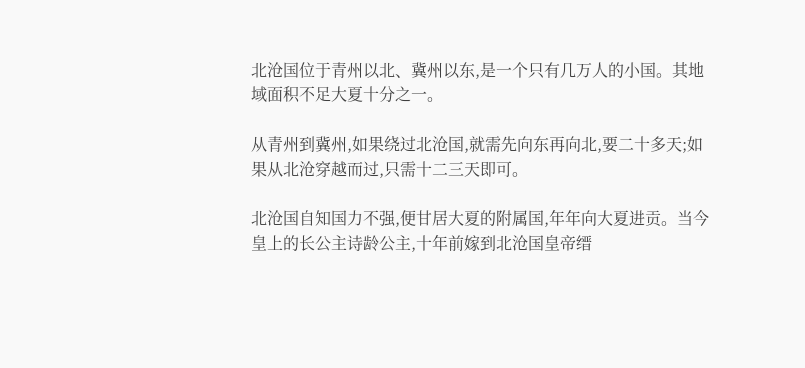北沧国位于青州以北、冀州以东,是一个只有几万人的小国。其地域面积不足大夏十分之一。

从青州到冀州,如果绕过北沧国,就需先向东再向北,要二十多天;如果从北沧穿越而过,只需十二三天即可。

北沧国自知国力不强,便甘居大夏的附属国,年年向大夏进贡。当今皇上的长公主诗龄公主,十年前嫁到北沧国皇帝缙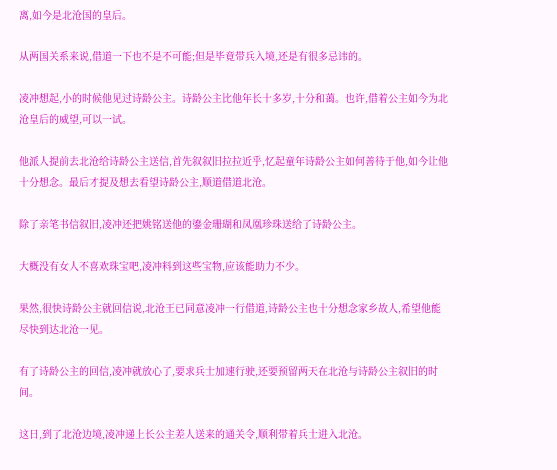离,如今是北沧国的皇后。

从两国关系来说,借道一下也不是不可能;但是毕竟带兵入境,还是有很多忌讳的。

凌冲想起,小的时候他见过诗龄公主。诗龄公主比他年长十多岁,十分和蔼。也许,借着公主如今为北沧皇后的威望,可以一试。

他派人提前去北沧给诗龄公主送信,首先叙叙旧拉拉近乎,忆起童年诗龄公主如何善待于他,如今让他十分想念。最后才提及想去看望诗龄公主,顺道借道北沧。

除了亲笔书信叙旧,凌冲还把姚铭送他的鎏金珊瑚和凤凰珍珠送给了诗龄公主。

大概没有女人不喜欢珠宝吧,凌冲料到这些宝物,应该能助力不少。

果然,很快诗龄公主就回信说,北沧王已同意凌冲一行借道,诗龄公主也十分想念家乡故人,希望他能尽快到达北沧一见。

有了诗龄公主的回信,凌冲就放心了,要求兵士加速行驶,还要预留两天在北沧与诗龄公主叙旧的时间。

这日,到了北沧边境,凌冲递上长公主差人送来的通关令,顺利带着兵士进入北沧。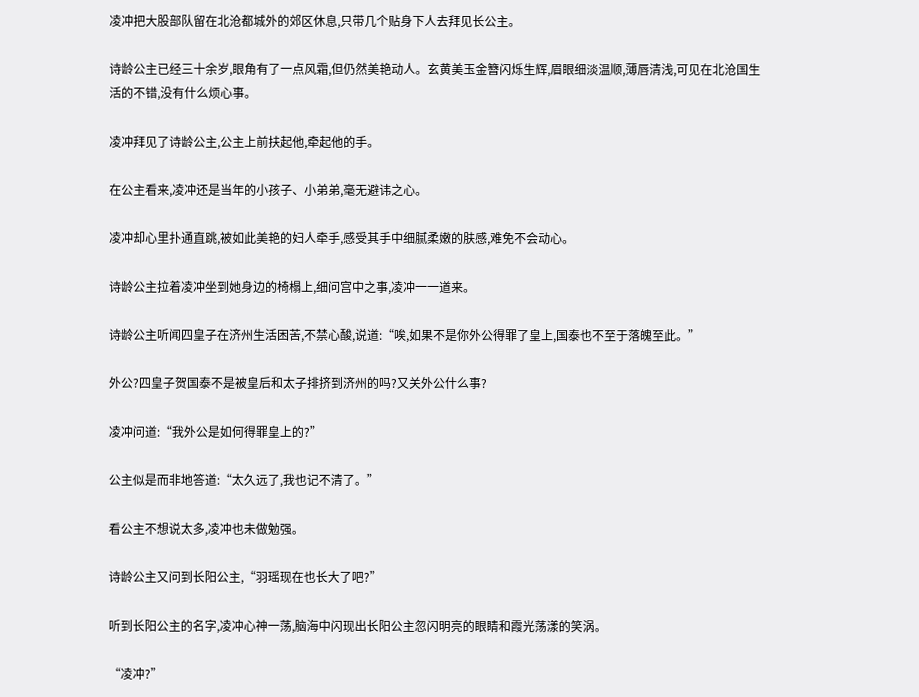凌冲把大股部队留在北沧都城外的郊区休息,只带几个贴身下人去拜见长公主。

诗龄公主已经三十余岁,眼角有了一点风霜,但仍然美艳动人。玄黄美玉金簪闪烁生辉,眉眼细淡温顺,薄唇清浅,可见在北沧国生活的不错,没有什么烦心事。

凌冲拜见了诗龄公主,公主上前扶起他,牵起他的手。

在公主看来,凌冲还是当年的小孩子、小弟弟,毫无避讳之心。

凌冲却心里扑通直跳,被如此美艳的妇人牵手,感受其手中细腻柔嫩的肤感,难免不会动心。

诗龄公主拉着凌冲坐到她身边的椅榻上,细问宫中之事,凌冲一一道来。

诗龄公主听闻四皇子在济州生活困苦,不禁心酸,说道:“唉,如果不是你外公得罪了皇上,国泰也不至于落魄至此。”

外公?四皇子贺国泰不是被皇后和太子排挤到济州的吗?又关外公什么事?

凌冲问道:“我外公是如何得罪皇上的?”

公主似是而非地答道:“太久远了,我也记不清了。”

看公主不想说太多,凌冲也未做勉强。

诗龄公主又问到长阳公主,“羽瑶现在也长大了吧?”

听到长阳公主的名字,凌冲心神一荡,脑海中闪现出长阳公主忽闪明亮的眼睛和霞光荡漾的笑涡。

“凌冲?”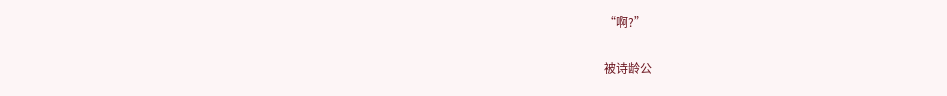“啊?”

被诗龄公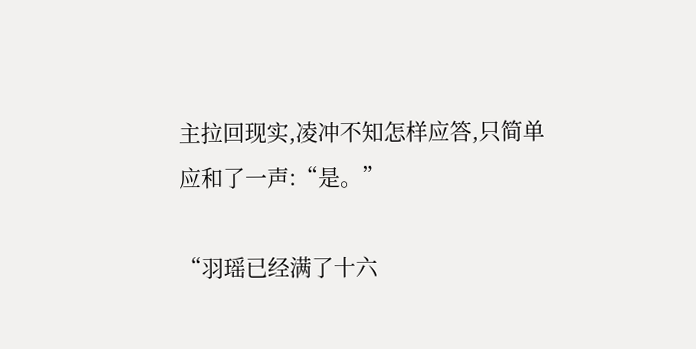主拉回现实,凌冲不知怎样应答,只简单应和了一声:“是。”

“羽瑶已经满了十六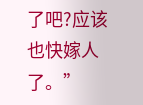了吧?应该也快嫁人了。”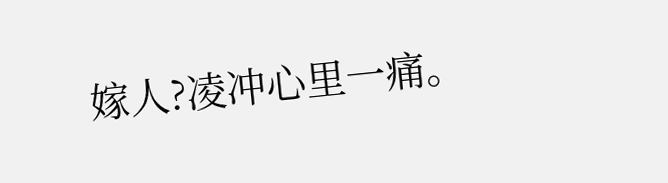嫁人?凌冲心里一痛。